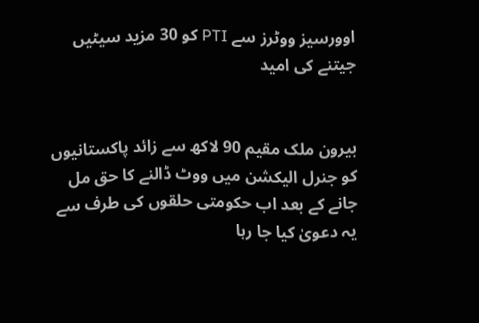اوورسیز ووٹرز سے PTI کو 30 مزید سیٹیں جیتنے کی امید


بیرون ملک مقیم 90 لاکھ سے زائد پاکستانیوں کو جنرل الیکشن میں ووٹ ڈالنے کا حق مل جانے کے بعد اب حکومتی حلقوں کی طرف سے یہ دعویٰ کیا جا رہا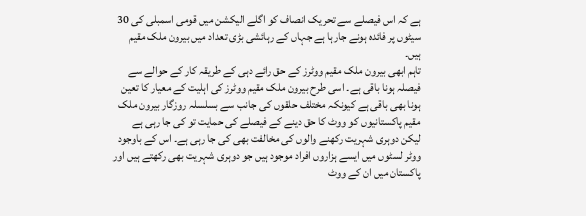ہے کہ اس فیصلے سے تحریک انصاف کو اگلے الیکشن میں قومی اسمبلی کی 30 سیٹوں پر فائدہ ہونے جارہا ہے جہاں کے رہائشی بڑی تعداد میں بیرون ملک مقیم ہیں۔
تاہم ابھی بیرون ملک مقیم ووٹرز کے حق رائے دہی کے طریقہ کار کے حوالے سے فیصلہ ہونا باقی ہے۔ اسی طرح بیرون ملک مقیم ووٹرز کی اہلیت کے معیار کا تعین ہونا بھی باقی ہے کیونکہ مختلف حلقوں کی جانب سے بسلسلہ روزگار بیرون ملک مقیم پاکستانیوں کو ووٹ کا حق دینے کے فیصلے کی حمایت تو کی جا رہی ہے لیکن دوہری شہریت رکھنے والوں کی مخالفت بھی کی جا رہی ہے۔ اس کے باوجود ووٹر لسٹوں میں ایسے ہزاروں افراد موجود ہیں جو دوہری شہریت بھی رکھتے ہیں اور پاکستان میں ان کے ووٹ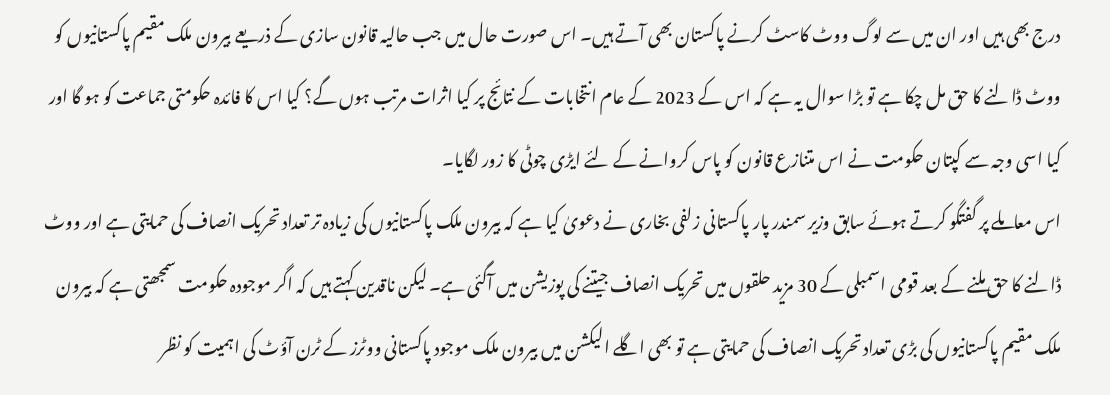درج بھی ہیں اور ان میں سے لوگ ووٹ کاسٹ کرنے پاکستان بھی آتے ہیں۔ اس صورت حال میں جب حالیہ قانون سازی کے ذریعے بیرون ملک مقیم پاکستانیوں کو ووٹ ڈالنے کا حق مل چکا ہے تو بڑا سوال یہ ہے کہ اس کے 2023 کے عام انتخابات کے نتائج پر کیا اثرات مرتب ہوں گے؟ کیا اس کا فائدہ حکومتی جماعت کو ہو گا اور کیا اسی وجہ سے کپتان حکومت نے اس متنازع قانون کو پاس کروانے کے لئے ایڑی چوٹی کا زور لگایا۔
اس معاملے پر گفتگو کرتے ہوئے سابق وزیر سمندر پار پاکستانی زلفی بخاری نے دعویٰ کیا ہے کہ بیرون ملک پاکستانیوں کی زیادہ تر تعداد تحریک انصاف کی حمایتی ہے اور ووٹ ڈالنے کا حق ملنے کے بعد قومی اسمبلی کے 30 مزید حلقوں میں تحریک انصاف جیتنے کی پوزیشن میں آگئی ہے۔ لیکن ناقدین کہتے ہیں کہ اگر موجودہ حکومت سمجھتی ہے کہ بیرون ملک مقیم پاکستانیوں کی بڑی تعداد تحریک انصاف کی حمایتی ہے تو بھی اگلے الیکشن میں بیرون ملک موجود پاکستانی ووٹرز کے ٹرن آؤٹ کی اہمیت کو نظر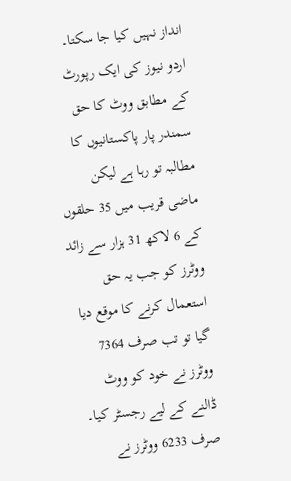انداز نہیں کیا جا سکتا۔ اردو نیوز کی ایک رپورٹ کے مطابق ووٹ کا حق سمندر پار پاکستانیوں کا مطالبہ تو رہا ہے لیکن ماضی قریب میں 35 حلقوں کے 6 لاکھ 31 ہزار سے زائد ووٹرز کو جب یہ حق استعمال کرنے کا موقع دیا گیا تو تب صرف 7364 ووٹرز نے خود کو ووٹ ڈالنے کے لیے رجسٹر کیا۔ صرف 6233 ووٹرز نے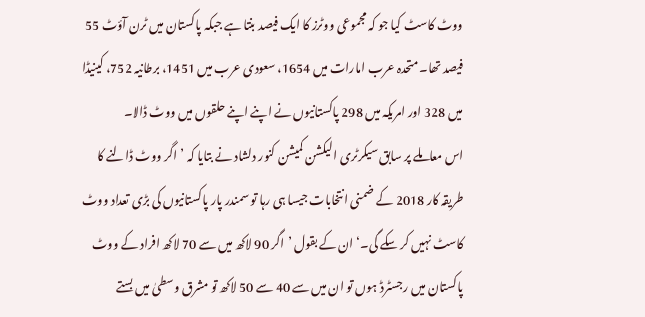ووٹ کاسٹ کیا جو کہ مجموعی ووٹرز کا ایک فیصد بنتا ہے جبکہ پاکستان میں ٹرن آؤٹ 55 فیصد تھا۔ متحدہ عرب امارات میں 1654، سعودی عرب میں 1451، برطانیہ 752، کینیڈا میں 328 اور امریکہ میں 298 پاکستانیوں نے اپنے اپنے حلقوں میں ووٹ ڈالا۔
اس معاملے پر سابق سیکرٹری الیکشن کمیشن کنور دلشاد نے بتایا کہ ’اگر ووٹ ڈالنے کا طریقہ کار 2018 کے ضمنی انتخابات جیسا ہی رہا تو سمندر پار پاکستانیوں کی بڑی تعداد ووٹ کاسٹ نہیں کر سکے گی۔‘ ان کے بقول ’اگر 90 لاکھ میں سے 70 لاکھ افراد کے ووٹ پاکستان میں رجسٹرڈ ہوں تو ان میں سے 40 سے 50 لاکھ تو مشرق وسطیٰ میں بستے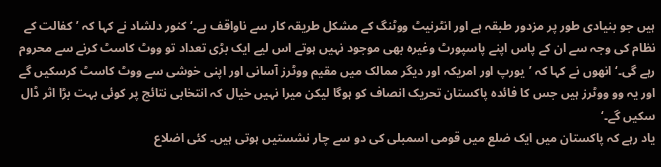ہیں جو بنیادی طور پر مزدور طبقہ ہے اور انٹرنیٹ ووٹنگ کے مشکل طریقہ کار سے ناواقف ہے۔‘ کنور دلشاد نے کہا کہ ’کفالت کے نظام کی وجہ سے ان کے پاس اپنے پاسپورٹ وغیرہ بھی موجود نہیں ہوتے اس لیے ایک بڑی تعداد تو ووٹ کاسٹ کرنے سے محروم رہے گی۔‘ انھوں نے کہا کہ ’یورپ اور امریکہ اور دیگر ممالک میں مقیم ووٹرز آسانی اور اپنی خوشی سے ووٹ کاسٹ کرسکیں گے اور یہ وو ووٹرز ہیں جس کا فائدہ پاکستان تحریک انصاف کو ہوگا لیکن میرا نہیں خیال کہ انتخابی نتائج پر کوئی بہت بڑا اثر ڈال سکیں گے۔‘
یاد رہے کہ پاکستان میں ایک ضلع میں قومی اسمبلی کی دو سے چار نشستیں ہوتی ہیں۔ کئی اضلاع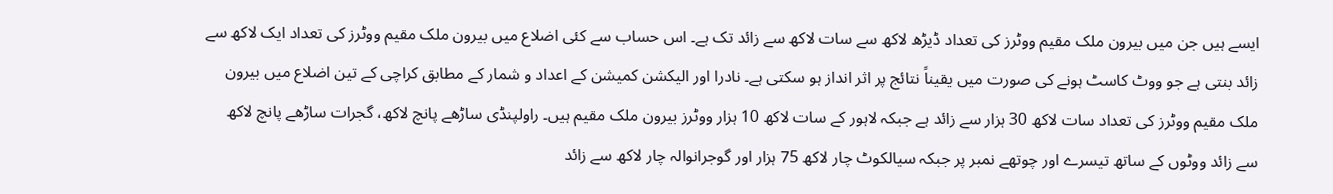ایسے ہیں جن میں بیرون ملک مقیم ووٹرز کی تعداد ڈیڑھ لاکھ سے سات لاکھ سے زائد تک ہے۔ اس حساب سے کئی اضلاع میں بیرون ملک مقیم ووٹرز کی تعداد ایک لاکھ سے زائد بنتی ہے جو ووٹ کاسٹ ہونے کی صورت میں یقیناً نتائج پر اثر انداز ہو سکتی ہے۔ نادرا اور الیکشن کمیشن کے اعداد و شمار کے مطابق کراچی کے تین اضلاع میں بیرون ملک مقیم ووٹرز کی تعداد سات لاکھ 30 ہزار سے زائد ہے جبکہ لاہور کے سات لاکھ 10 ہزار ووٹرز بیرون ملک مقیم ہیں۔ راولپنڈی ساڑھے پانچ لاکھ، گجرات ساڑھے پانچ لاکھ سے زائد ووٹوں کے ساتھ تیسرے اور چوتھے نمبر پر جبکہ سیالکوٹ چار لاکھ 75 ہزار اور گوجرانوالہ چار لاکھ سے زائد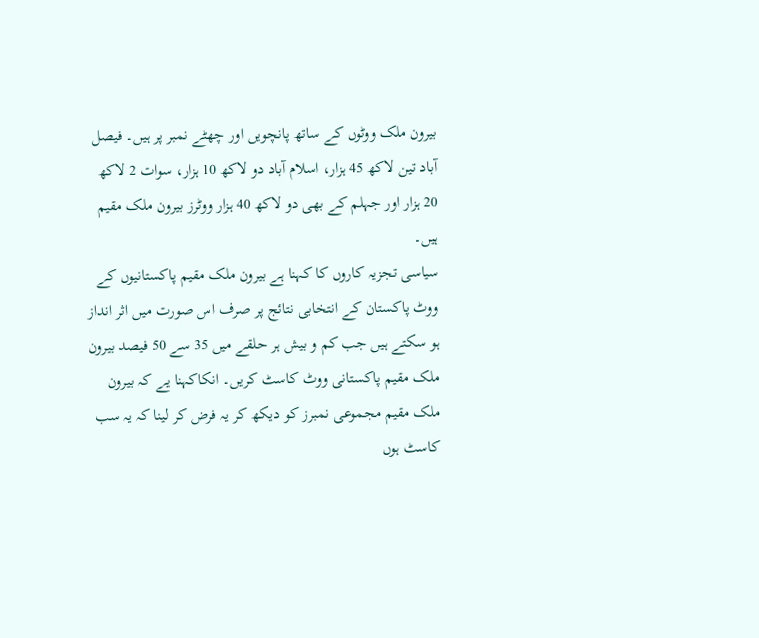بیرون ملک ووٹوں کے ساتھ پانچویں اور چھٹے نمبر پر ہیں۔ فیصل آباد تین لاکھ 45 ہزار، اسلام آباد دو لاکھ 10 ہزار، سوات 2 لاکھ 20 ہزار اور جہلم کے بھی دو لاکھ 40 ہزار ووٹرز بیرون ملک مقیم ہیں۔
سیاسی تجزیہ کاروں کا کہنا ہے بیرون ملک مقیم پاکستانیوں کے ووٹ پاکستان کے انتخابی نتائج پر صرف اس صورت میں اثر انداز ہو سکتے ہیں جب کم و بیش ہر حلقے میں 35 سے 50 فیصد بیرون ملک مقیم پاکستانی ووٹ کاسٹ کریں۔ انکاکہنا یے کہ بیرون ملک مقیم مجموعی نمبرز کو دیکھ کر یہ فرض کر لینا کہ یہ سب کاسٹ ہوں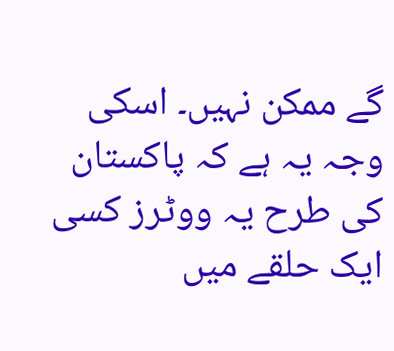گے ممکن نہیں۔ اسکی وجہ یہ ہے کہ پاکستان کی طرح یہ ووٹرز کسی ایک حلقے میں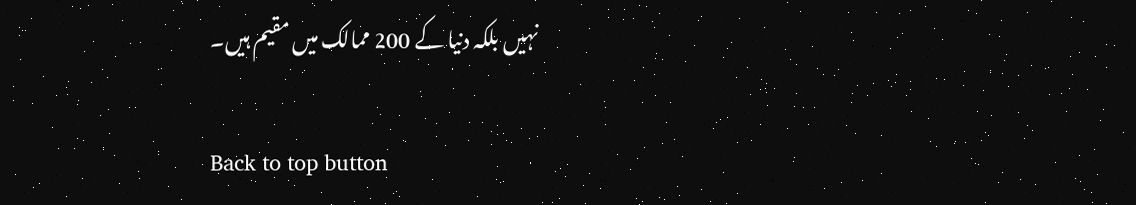نہیں بلکہ دنیا کے 200 ممالک میں مقیم ہیں۔

Back to top button